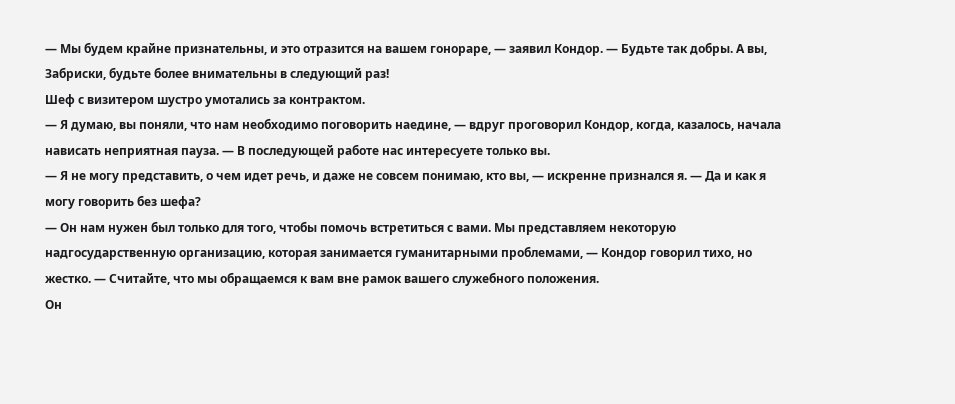— Мы будем крайне признательны, и это отразится на вашем гонораре, — заявил Кондор. — Будьте так добры. А вы, Забриски, будьте более внимательны в следующий раз!
Шеф с визитером шустро умотались за контрактом.
— Я думаю, вы поняли, что нам необходимо поговорить наедине, — вдруг проговорил Кондор, когда, казалось, начала нависать неприятная пауза. — В последующей работе нас интересуете только вы.
— Я не могу представить, о чем идет речь, и даже не совсем понимаю, кто вы, — искренне признался я. — Да и как я могу говорить без шефа?
— Он нам нужен был только для того, чтобы помочь встретиться с вами. Мы представляем некоторую надгосударственную организацию, которая занимается гуманитарными проблемами, — Кондор говорил тихо, но жестко. — Считайте, что мы обращаемся к вам вне рамок вашего служебного положения.
Он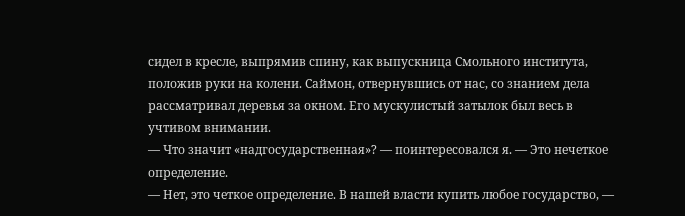сидел в кресле, выпрямив спину, как выпускница Смольного института, положив руки на колени. Саймон, отвернувшись от нас, со знанием дела рассматривал деревья за окном. Его мускулистый затылок был весь в учтивом внимании.
— Что значит «надгосударственная»? — поинтересовался я. — Это нечеткое определение.
— Нет, это четкое определение. В нашей власти купить любое государство, —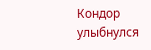Кондор улыбнулся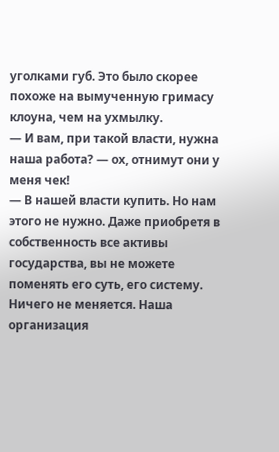уголками губ. Это было скорее похоже на вымученную гримасу клоуна, чем на ухмылку.
— И вам, при такой власти, нужна наша работа? — ох, отнимут они у меня чек!
— В нашей власти купить. Но нам этого не нужно. Даже приобретя в собственность все активы государства, вы не можете поменять его суть, его систему. Ничего не меняется. Наша организация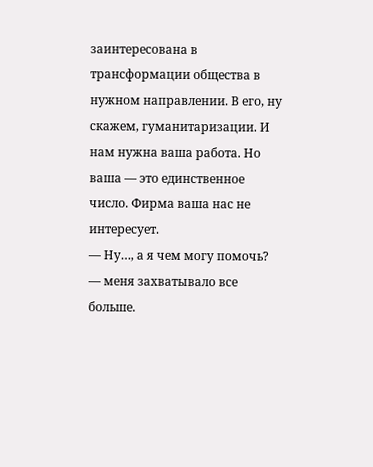заинтересована в трансформации общества в нужном направлении. В его, ну скажем, гуманитаризации. И нам нужна ваша работа. Но ваша — это единственное число. Фирма ваша нас не интересует.
— Ну…, а я чем могу помочь? — меня захватывало все больше.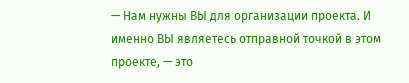— Нам нужны ВЫ для организации проекта. И именно ВЫ являетесь отправной точкой в этом проекте, — это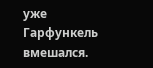уже Гарфункель вмешался.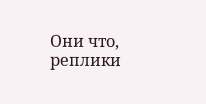Они что, реплики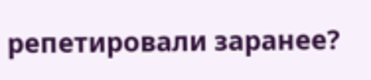репетировали заранее?